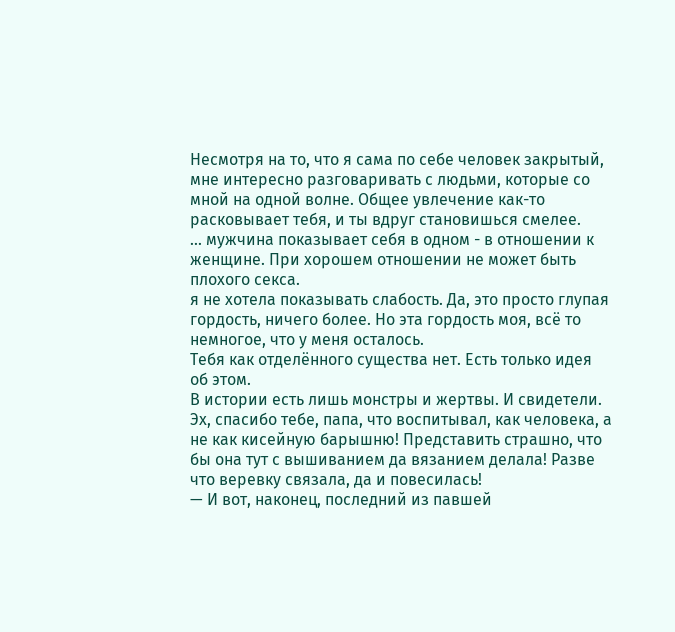Несмотря на то, что я сама по себе человек закрытый, мне интересно разговаривать с людьми, которые со мной на одной волне. Общее увлечение как-то расковывает тебя, и ты вдруг становишься смелее.
... мужчина показывает себя в одном - в отношении к женщине. При хорошем отношении не может быть плохого секса.
я не хотела показывать слабость. Да, это просто глупая гордость, ничего более. Но эта гордость моя, всё то немногое, что у меня осталось.
Тебя как отделённого существа нет. Есть только идея об этом.
В истории есть лишь монстры и жертвы. И свидетели.
Эх, спасибо тебе, папа, что воспитывал, как человека, а не как кисейную барышню! Представить страшно, что бы она тут с вышиванием да вязанием делала! Разве что веревку связала, да и повесилась!
— И вот, наконец, последний из павшей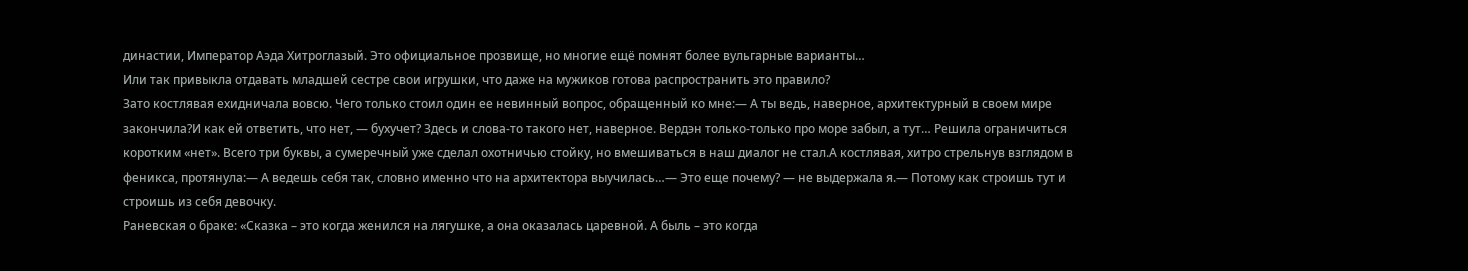династии, Император Аэда Хитроглазый. Это официальное прозвище, но многие ещё помнят более вульгарные варианты…
Или так привыкла отдавать младшей сестре свои игрушки, что даже на мужиков готова распространить это правило?
Зато костлявая ехидничала вовсю. Чего только стоил один ее невинный вопрос, обращенный ко мне:— А ты ведь, наверное, архитектурный в своем мире закончила?И как ей ответить, что нет, — бухучет? Здесь и слова-то такого нет, наверное. Вердэн только-только про море забыл, а тут… Решила ограничиться коротким «нет». Всего три буквы, а сумеречный уже сделал охотничью стойку, но вмешиваться в наш диалог не стал.А костлявая, хитро стрельнув взглядом в феникса, протянула:— А ведешь себя так, словно именно что на архитектора выучилась…— Это еще почему? — не выдержала я.— Потому как строишь тут и строишь из себя девочку.
Раневская о браке: «Сказка – это когда женился на лягушке, а она оказалась царевной. А быль – это когда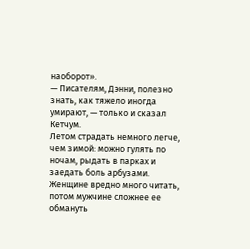наоборот».
— Писателям, Дэнни, полезно знать, как тяжело иногда умирают, — только и сказал Кетчум.
Летом страдать немного легче, чем зимой: можно гулять по ночам, рыдать в парках и заедать боль арбузами.
Женщине вредно много читать, потом мужчине сложнее ее обмануть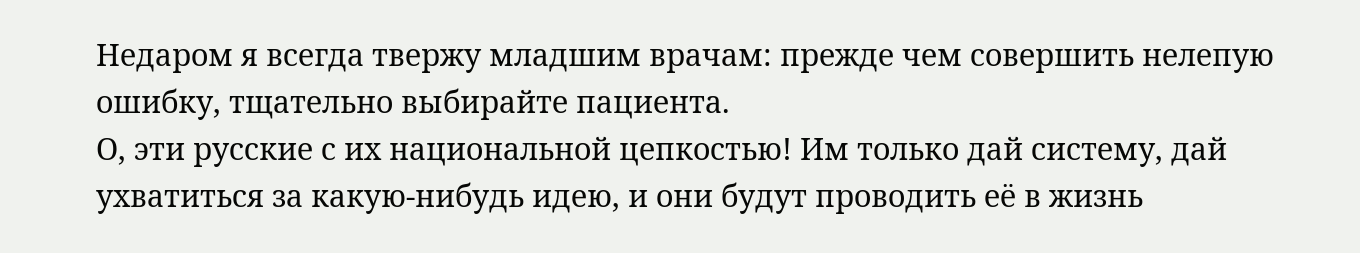Недаром я всегда твержу младшим врачам: прежде чем совершить нелепую ошибку, тщательно выбирайте пациента.
О, эти русские с их национальной цепкостью! Им только дай систему, дай ухватиться за какую-нибудь идею, и они будут проводить её в жизнь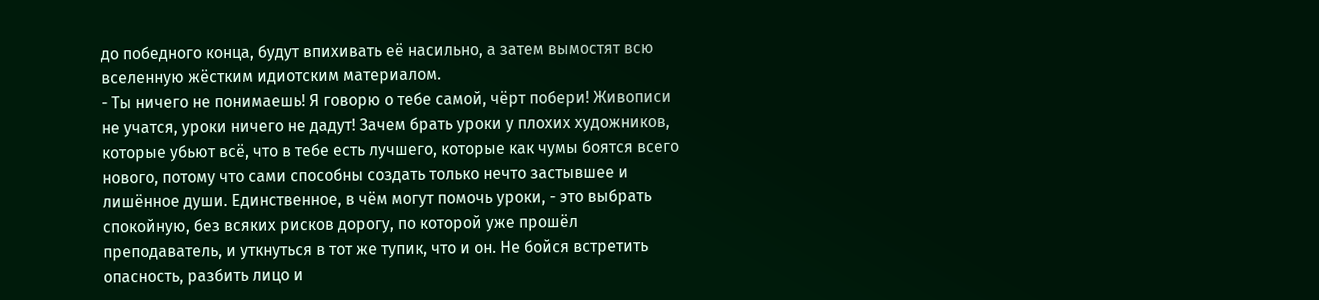до победного конца, будут впихивать её насильно, а затем вымостят всю вселенную жёстким идиотским материалом.
- Ты ничего не понимаешь! Я говорю о тебе самой, чёрт побери! Живописи не учатся, уроки ничего не дадут! Зачем брать уроки у плохих художников, которые убьют всё, что в тебе есть лучшего, которые как чумы боятся всего нового, потому что сами способны создать только нечто застывшее и лишённое души. Единственное, в чём могут помочь уроки, - это выбрать спокойную, без всяких рисков дорогу, по которой уже прошёл преподаватель, и уткнуться в тот же тупик, что и он. Не бойся встретить опасность, разбить лицо и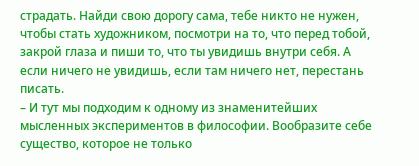страдать. Найди свою дорогу сама, тебе никто не нужен, чтобы стать художником, посмотри на то, что перед тобой, закрой глаза и пиши то, что ты увидишь внутри себя. А если ничего не увидишь, если там ничего нет, перестань писать.
– И тут мы подходим к одному из знаменитейших мысленных экспериментов в философии. Вообразите себе существо, которое не только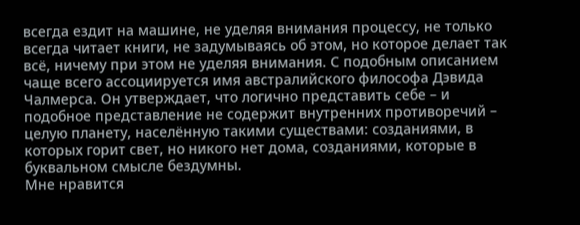всегда ездит на машине, не уделяя внимания процессу, не только всегда читает книги, не задумываясь об этом, но которое делает так всё, ничему при этом не уделяя внимания. С подобным описанием чаще всего ассоциируется имя австралийского философа Дэвида Чалмерса. Он утверждает, что логично представить себе – и подобное представление не содержит внутренних противоречий – целую планету, населённую такими существами: созданиями, в которых горит свет, но никого нет дома, созданиями, которые в буквальном смысле бездумны.
Мне нравится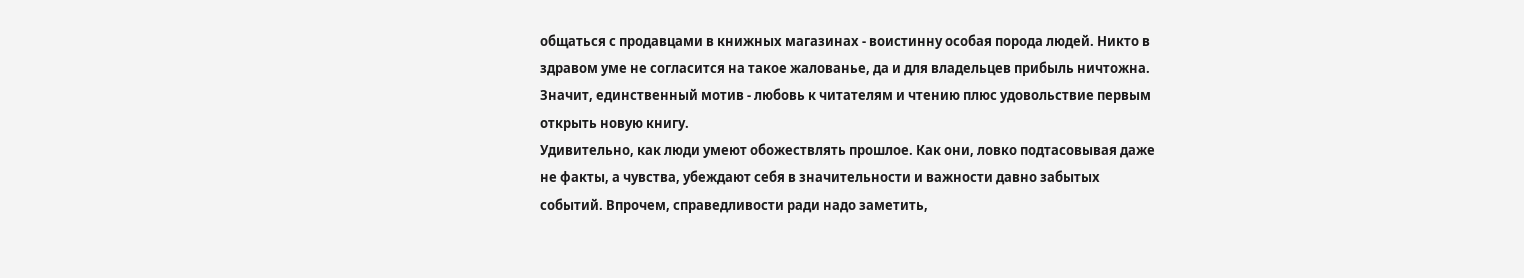общаться с продавцами в книжных магазинах - воистинну особая порода людей. Никто в здравом уме не согласится на такое жалованье, да и для владельцев прибыль ничтожна. Значит, единственный мотив - любовь к читателям и чтению плюс удовольствие первым открыть новую книгу.
Удивительно, как люди умеют обожествлять прошлое. Как они, ловко подтасовывая даже не факты, а чувства, убеждают себя в значительности и важности давно забытых событий. Впрочем, справедливости ради надо заметить,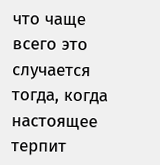что чаще всего это случается тогда, когда настоящее терпит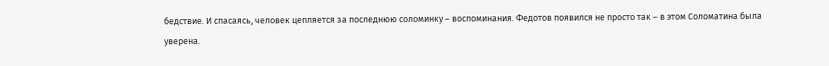бедствие. И спасаясь, человек цепляется за последнюю соломинку – воспоминания. Федотов появился не просто так – в этом Соломатина была уверена.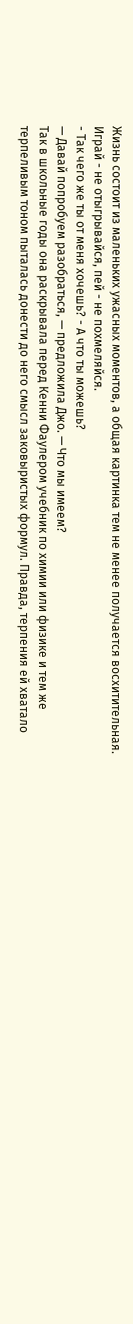Жизнь состоит из маленьких ужасных моментов, а общая картинка тем не менее получается восхитительная.
Играй - не отыгрывайся, пей - не похмеляйся.
- Так чего же ты от меня хочешь? - А что ты можешь?
— Давай попробуем разобраться, — предложила Джо. — Что мы имеем?
Так в школьные годы она раскрывала перед Кенни Фаулером учебник по химии или физике и тем же терпеливым тоном пыталась донести до него смысл заковыристых формул. Правда, терпения ей хватало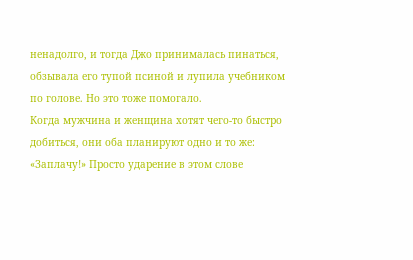ненадолго, и тогда Джо принималась пинаться, обзывала его тупой псиной и лупила учебником по голове. Но это тоже помогало.
Когда мужчина и женщина хотят чего-то быстро добиться, они оба планируют одно и то же: «Заплачу!» Просто ударение в этом слове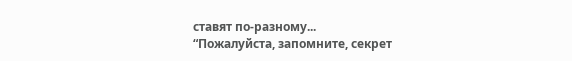ставят по-разному...
“Пожалуйста, запомните, секрет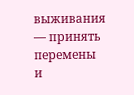выживания — принять перемены и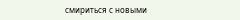смириться с новыми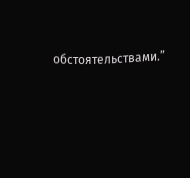обстоятельствами.”